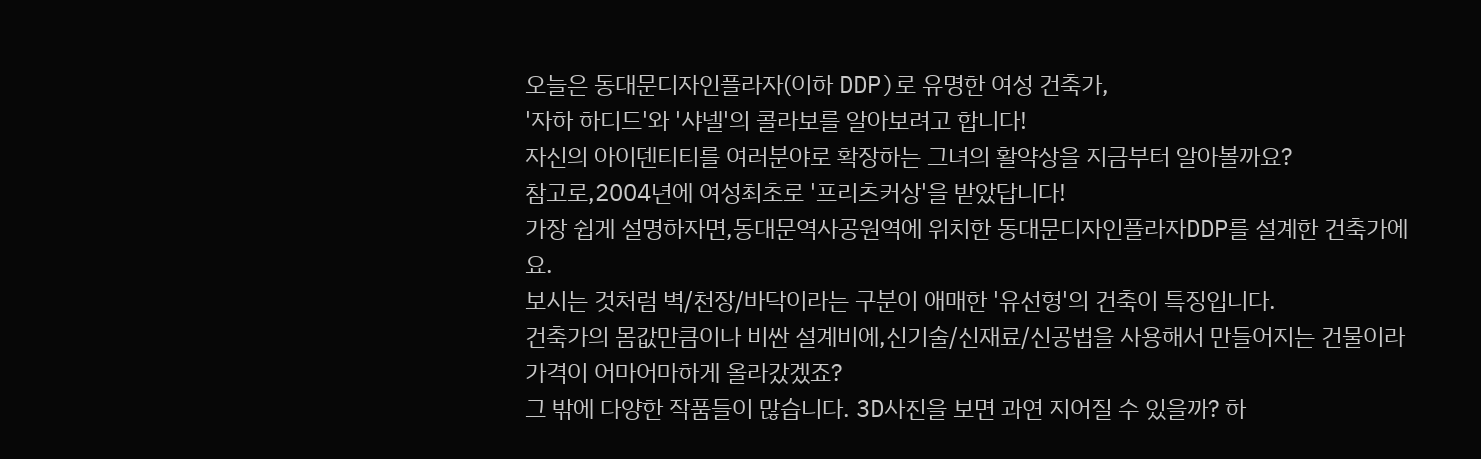오늘은 동대문디자인플라자(이하 DDP)로 유명한 여성 건축가,
'자하 하디드'와 '샤넬'의 콜라보를 알아보려고 합니다!
자신의 아이덴티티를 여러분야로 확장하는 그녀의 활약상을 지금부터 알아볼까요?
참고로,2004년에 여성최초로 '프리츠커상'을 받았답니다!
가장 쉽게 설명하자면,동대문역사공원역에 위치한 동대문디자인플라자DDP를 설계한 건축가에요.
보시는 것처럼 벽/천장/바닥이라는 구분이 애매한 '유선형'의 건축이 특징입니다.
건축가의 몸값만큼이나 비싼 설계비에,신기술/신재료/신공법을 사용해서 만들어지는 건물이라
가격이 어마어마하게 올라갔겠죠?
그 밖에 다양한 작품들이 많습니다. 3D사진을 보면 과연 지어질 수 있을까? 하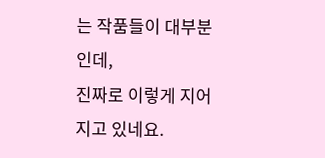는 작품들이 대부분인데,
진짜로 이렇게 지어지고 있네요.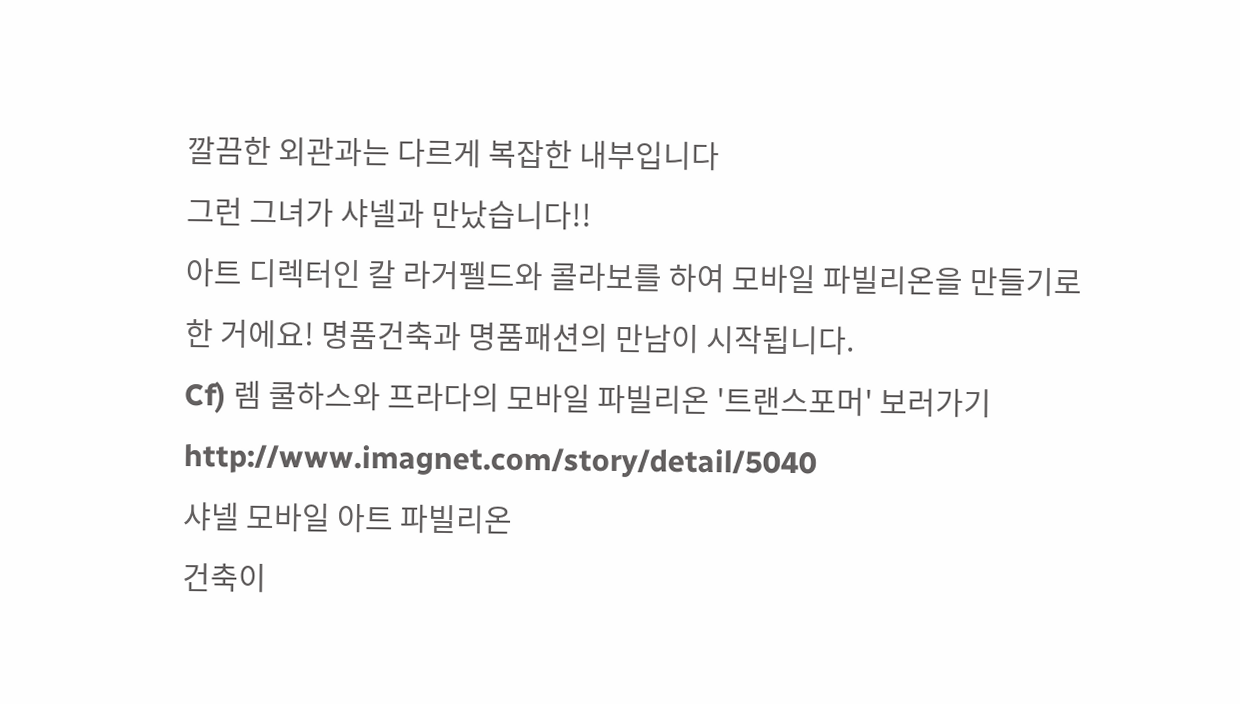깔끔한 외관과는 다르게 복잡한 내부입니다
그런 그녀가 샤넬과 만났습니다!!
아트 디렉터인 칼 라거펠드와 콜라보를 하여 모바일 파빌리온을 만들기로 한 거에요! 명품건축과 명품패션의 만남이 시작됩니다.
Cf) 렘 쿨하스와 프라다의 모바일 파빌리온 '트랜스포머' 보러가기http://www.imagnet.com/story/detail/5040
샤넬 모바일 아트 파빌리온
건축이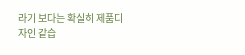라기 보다는 확실히 제품디자인 같습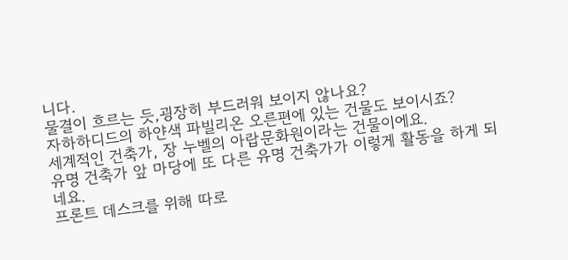니다.
물결이 흐르는 듯,굉장히 부드러워 보이지 않나요?
자하하디드의 하얀색 파빌리온 오른편에 있는 건물도 보이시죠?
세계적인 건축가, 장 누벨의 아랍문화원이라는 건물이에요.
유명 건축가 앞 마당에 또 다른 유명 건축가가 이렇게 활동을 하게 되네요.
프론트 데스크를 위해 따로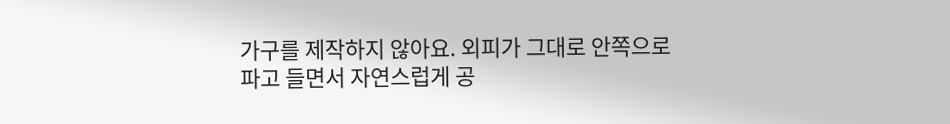가구를 제작하지 않아요. 외피가 그대로 안쪽으로 파고 들면서 자연스럽게 공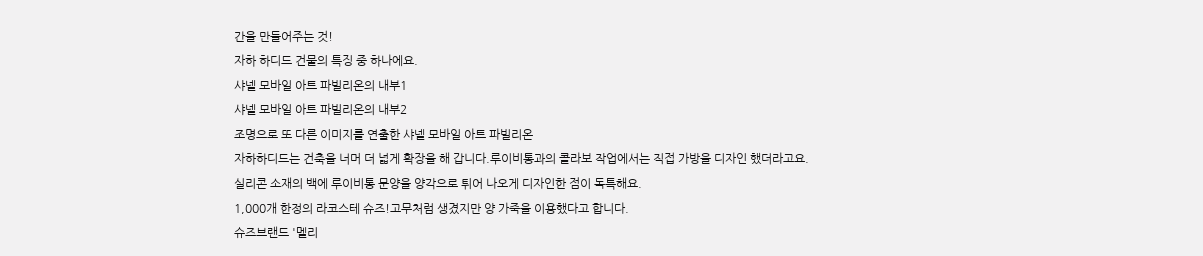간을 만들어주는 것!
자하 하디드 건물의 특징 중 하나에요.
샤넬 모바일 아트 파빌리온의 내부1
샤넬 모바일 아트 파빌리온의 내부2
조명으로 또 다른 이미지를 연출한 샤넬 모바일 아트 파빌리온
자하하디드는 건축을 너머 더 넓게 확장을 해 갑니다.루이비통과의 콜라보 작업에서는 직접 가방을 디자인 했더라고요.
실리콘 소재의 백에 루이비통 문양을 양각으로 튀어 나오게 디자인한 점이 독특해요.
1,000개 한정의 라코스테 슈즈!고무처럼 생겼지만 양 가죽을 이용했다고 합니다.
슈즈브랜드 '멜리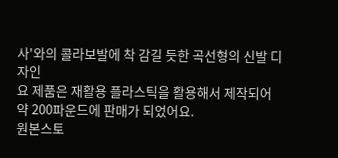사'와의 콜라보발에 착 감길 듯한 곡선형의 신발 디자인
요 제품은 재활용 플라스틱을 활용해서 제작되어 약 200파운드에 판매가 되었어요.
원본스토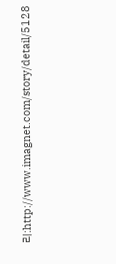리:http://www.imagnet.com/story/detail/5128